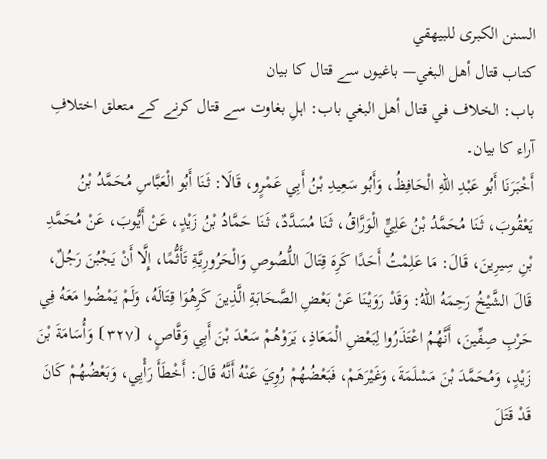السنن الكبرى للبيهقي
كتاب قتال أهل البغي— باغیوں سے قتال کا بیان
باب: الخلاف في قتال أهل البغي باب: اہلِ بغاوت سے قتال کرنے کے متعلق اختلافِ آراء کا بیان۔
أَخْبَرَنَا أَبُو عَبْدِ اللهِ الْحَافِظُ، وَأَبُو سَعِيدِ بْنُ أَبِي عَمْرٍو، قَالَا: ثَنَا أَبُو الْعَبَّاسِ مُحَمَّدُ بْنُ يَعْقُوبَ، ثَنَا مُحَمَّدُ بْنُ عَلِيٍّ الْوَرَّاقُ، ثَنَا مُسَدَّدٌ، ثَنَا حَمَّادُ بْنُ زَيْدٍ، عَنْ أَيُّوبَ، عَنْ مُحَمَّدِ بْنِ سِيرِينَ، قَالَ: مَا عَلِمْتُ أَحَدًا كَرِهَ قِتَالَ اللُّصُوصِ وَالْحَرُورِيَّةِ تَأَثُّمًا، إِلَّا أَنْ يَجْبُنَ رَجُلٌ، قَالَ الشَّيْخُ رَحِمَهُ اللهُ: وَقَدْ رَوَيْنَا عَنْ بَعْضِ الصَّحَابَةِ الَّذِينَ كَرِهُوَا قِتَالَهُ، وَلَمْ يَمْضُوا مَعَهُ فِي حَرْبِ صِفِّينَ، أَنَّهُمُ اعْتَذَرُوا لِبَعْضِ الْمَعَاذِ، يَرَوْهُمْ سَعْدَ بْنَ أَبِي وَقَّاصٍ، ⦗٣٢٧⦘ وَأُسَامَةَ بْنَ زَيْدٍ، وَمُحَمَّدَ بْنَ مَسْلَمَةَ، وَغَيْرَهَمْ، فَبَعْضُهُمْ رُوِيَ عَنْهُ أَنَّهُ قَالَ: أَخْطَأَ رَأْيِي، وَبَعْضُهُمْ كَانَ قَدْ قَتَلَ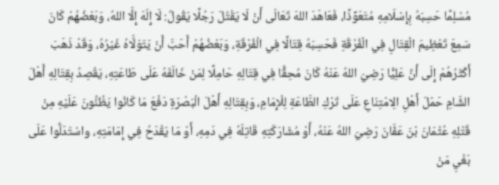مُسْلِمًا حَسِبَهُ بِإِسْلَامِهِ مُتَعَوِّذًا، فَعَاهَدَ اللهَ تَعَالَى أَنْ لَا يَقْتُلَ رَجُلًا يَقُولُ: لَا إِلَهَ إِلَّا اللهُ، وَبَعْضُهُمْ كَانَ سَمِعَ تَعْظِيمَ الْقِتَالِ فِي الْفُرْقَةِ فَحَسِبَهُ قِتَالًا فِي الْفُرْقَةِ، وَبَعْضُهُمْ أَحَبَّ أَنْ يَتَوَلَّاهُ غَيْرُهُ، وَقَدْ ذَهَبَ أَكْثَرُهُمْ إِلَى أَنَّ عَلِيًّا رَضِيَ اللهُ عَنْهُ كَانَ مُحِقًّا فِي قِتَالِهِ حَامِلًا لِمَنْ خَالَفَهُ عَلَى طَاعَتِهِ، يَقْصِدُ بِقِتَالِهِ أَهْلَ الشَّامِ حَمْلَ أَهْلِ الِامْتِنَاعِ عَلَى تَرْكِ الطَّاعَةِ لِلْإِمَامِ، وَبِقِتَالِهِ أَهْلَ الْبَصْرَةِ دَفْعَ مَا كَانُوا يَظُنُّونَ عَلَيْهِ مِنْ قَتْلِهِ عُثْمَانَ بْنَ عَفَّانَ رَضِيَ اللهُ عَنْهُ، أَوْ مُشَارَكَتِهِ قَاتِلَهُ فِي دَمِهِ، أَوْ مَا يَقْدَحُ فِي إِمَامَتِهِ، واسْتَدَلُّوا عَلَى بَغْيِ مَنْ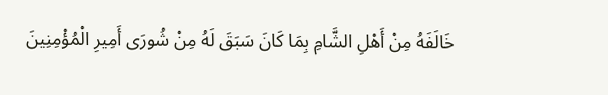خَالَفَهُ مِنْ أَهْلِ الشَّامِ بِمَا كَانَ سَبَقَ لَهُ مِنْ شُورَى أَمِيرِ الْمُؤْمِنِينَ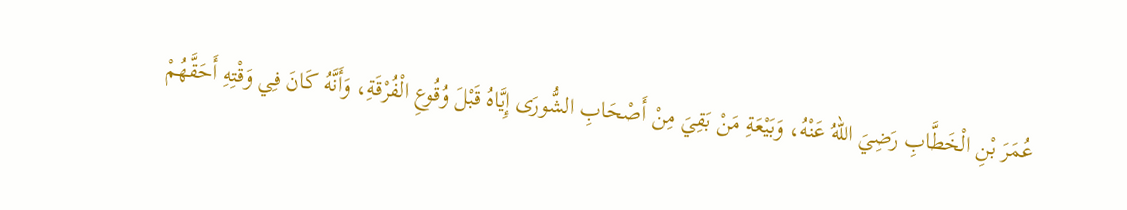عُمَرَ بْنِ الْخَطَّابِ رَضِيَ اللهُ عَنْهُ، وَبَيْعَةِ مَنْ بَقِيَ مِنْ أَصْحَابِ الشُّورَى إِيَّاهُ قَبْلَ وُقُوعِ الْفُرْقَةِ، وَأَنَّهُ كَانَ فِي وَقْتِهِ أَحَقَّهُمْ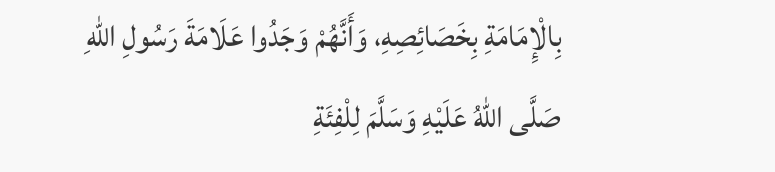بِالْإِمَامَةِ بِخَصَائِصِهِ، وَأَنَّهُمْ وَجَدُوا عَلَامَةَ رَسُولِ اللهِ صَلَّى اللهُ عَلَيْهِ وَسَلَّمَ لِلْفِئَةِ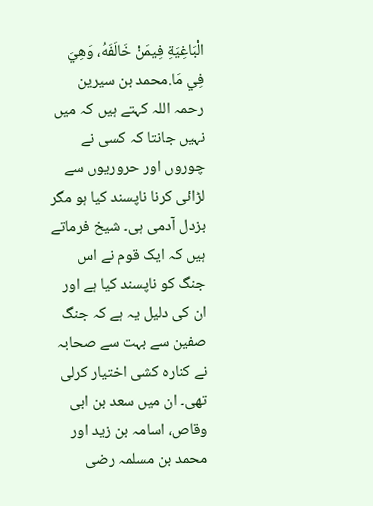الْبَاغِيَةِ فِيمَنْ خَالَفَهُ، وَهِيَ فِي مَا.محمد بن سیرین رحمہ اللہ کہتے ہیں کہ میں نہیں جانتا کہ کسی نے چوروں اور حروریوں سے لڑائی کرنا ناپسند کیا ہو مگر بزدل آدمی ہی۔ شیخ فرماتے ہیں کہ ایک قوم نے اس جنگ کو ناپسند کیا ہے اور ان کی دلیل یہ ہے کہ جنگ صفین سے بہت سے صحابہ نے کنارہ کشی اختیار کرلی تھی۔ ان میں سعد بن ابی وقاص، اسامہ بن زید اور محمد بن مسلمہ رضی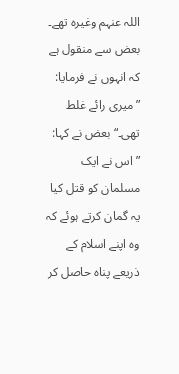اللہ عنہم وغیرہ تھے۔ بعض سے منقول ہے کہ انہوں نے فرمایا: ”میری رائے غلط تھی۔“ بعض نے کہا: ”اس نے ایک مسلمان کو قتل کیا یہ گمان کرتے ہوئے کہ وہ اپنے اسلام کے ذریعے پناہ حاصل کر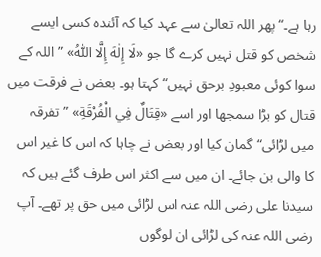رہا ہے۔“ پھر اللہ تعالیٰ سے عہد کیا کہ آئندہ کسی ایسے شخص کو قتل نہیں کرے گا جو «لَا إِلٰهَ إِلَّا اللّٰهُ» ”اللہ کے سوا کوئی معبودِ برحق نہیں“ کہتا ہو۔ بعض نے فرقت میں قتال کو بڑا سمجھا اور اسے «قِتَالٌ فِي الْفُرْقَةِ» ”تفرقہ میں لڑائی“ گمان کیا اور بعض نے چاہا کہ اس کا غیر اس کا والی بن جائے۔ ان میں سے اکثر اس طرف گئے ہیں کہ سیدنا علی رضی اللہ عنہ اس لڑائی میں حق پر تھے۔ آپ رضی اللہ عنہ کی لڑائی ان لوگوں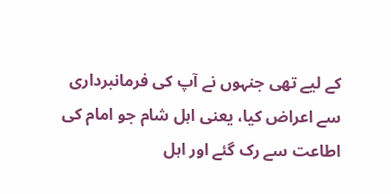کے لیے تھی جنہوں نے آپ کی فرمانبرداری سے اعراض کیا، یعنی اہل شام جو امام کی اطاعت سے رک گئے اور اہل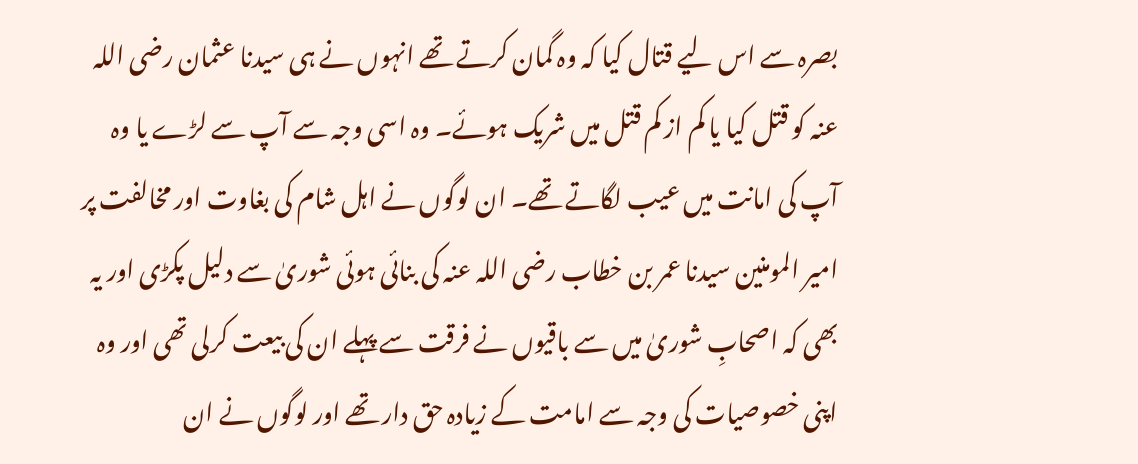بصرہ سے اس لیے قتال کیا کہ وہ گمان کرتے تھے انہوں نے ہی سیدنا عثمان رضی اللہ عنہ کو قتل کیا یا کم از کم قتل میں شریک ہوئے۔ وہ اسی وجہ سے آپ سے لڑے یا وہ آپ کی امانت میں عیب لگاتے تھے۔ ان لوگوں نے اہل شام کی بغاوت اور مخالفت پر امیر المومنین سیدنا عمر بن خطاب رضی اللہ عنہ کی بنائی ہوئی شوریٰ سے دلیل پکڑی اور یہ بھی کہ اصحابِ شوریٰ میں سے باقیوں نے فرقت سے پہلے ان کی بیعت کرلی تھی اور وہ اپنی خصوصیات کی وجہ سے امامت کے زیادہ حق دار تھے اور لوگوں نے ان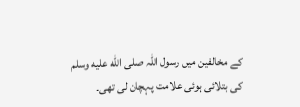کے مخالفین میں رسول اللہ صلى الله عليه وسلم کی بتلائی ہوئی علامت پہچان لی تھی۔